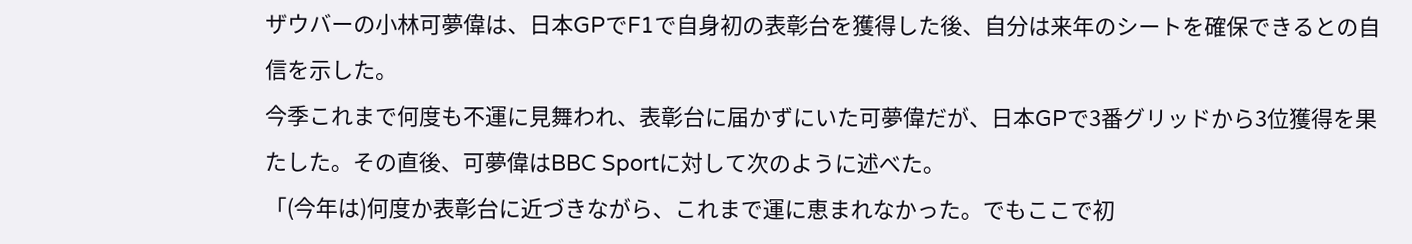ザウバーの小林可夢偉は、日本GPでF1で自身初の表彰台を獲得した後、自分は来年のシートを確保できるとの自信を示した。
今季これまで何度も不運に見舞われ、表彰台に届かずにいた可夢偉だが、日本GPで3番グリッドから3位獲得を果たした。その直後、可夢偉はBBC Sportに対して次のように述べた。
「(今年は)何度か表彰台に近づきながら、これまで運に恵まれなかった。でもここで初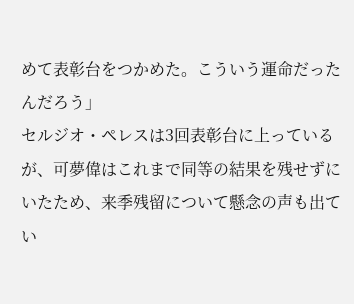めて表彰台をつかめた。こういう運命だったんだろう」
セルジオ・ペレスは3回表彰台に上っているが、可夢偉はこれまで同等の結果を残せずにいたため、来季残留について懸念の声も出てい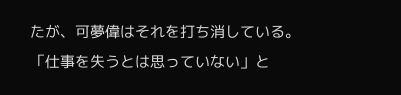たが、可夢偉はそれを打ち消している。
「仕事を失うとは思っていない」と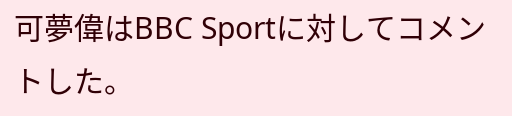可夢偉はBBC Sportに対してコメントした。